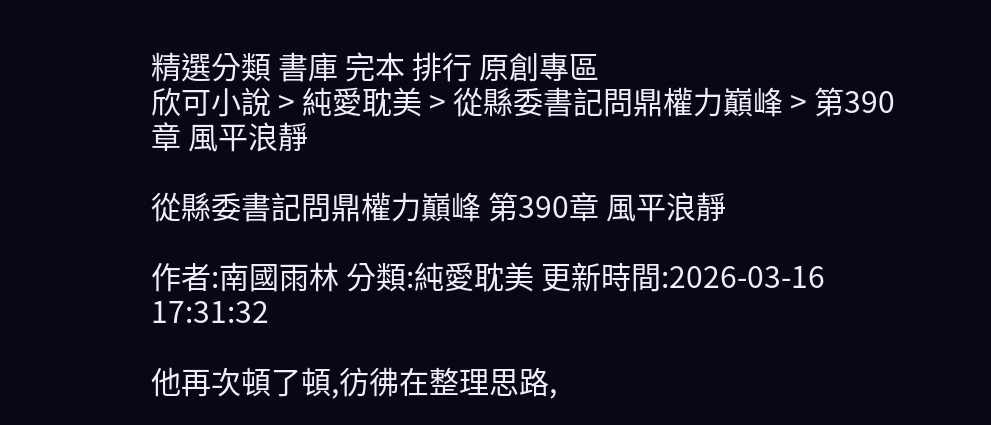精選分類 書庫 完本 排行 原創專區
欣可小說 > 純愛耽美 > 從縣委書記問鼎權力巔峰 > 第390章 風平浪靜

從縣委書記問鼎權力巔峰 第390章 風平浪靜

作者:南國雨林 分類:純愛耽美 更新時間:2026-03-16 17:31:32

他再次頓了頓,彷彿在整理思路,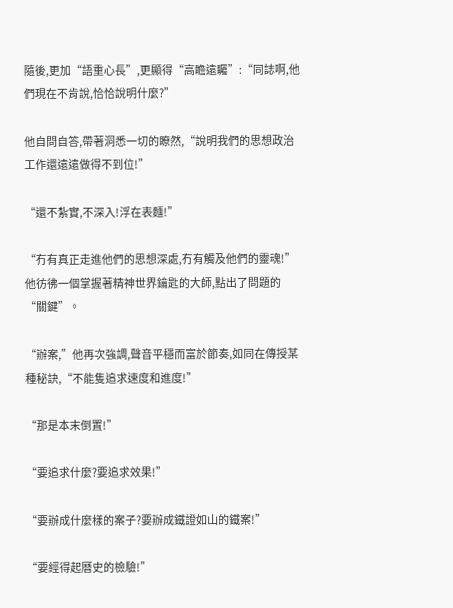隨後,更加“語重心長”,更顯得“高瞻遠矚”:“同誌啊,他們現在不肯說,恰恰說明什麼?”

他自問自答,帶著洞悉一切的瞭然,“說明我們的思想政治工作還遠遠做得不到位!”

“還不紮實,不深入!浮在表麵!”

“冇有真正走進他們的思想深處,冇有觸及他們的靈魂!”他彷彿一個掌握著精神世界鑰匙的大師,點出了問題的“關鍵”。

“辦案,”他再次強調,聲音平穩而富於節奏,如同在傳授某種秘訣,“不能隻追求速度和進度!”

“那是本末倒置!”

“要追求什麼?要追求效果!”

“要辦成什麼樣的案子?要辦成鐵證如山的鐵案!”

“要經得起曆史的檢驗!”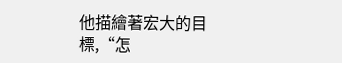他描繪著宏大的目標,“怎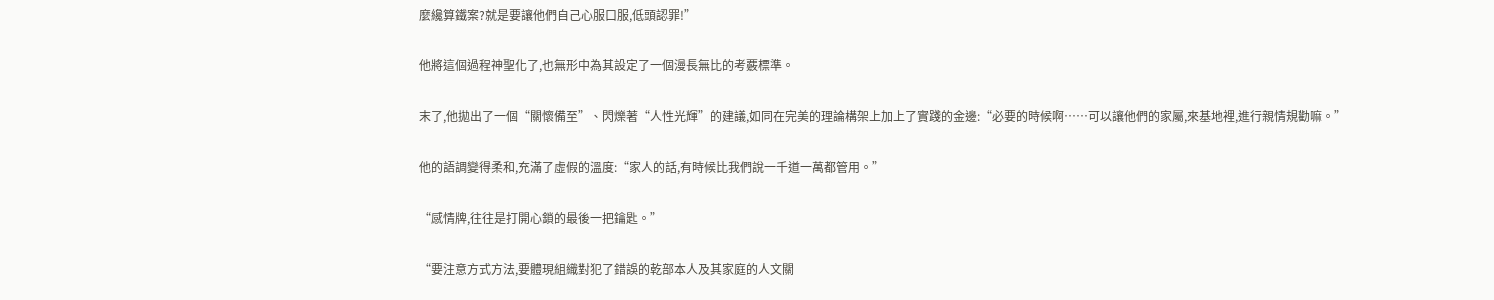麼纔算鐵案?就是要讓他們自己心服口服,低頭認罪!”

他將這個過程神聖化了,也無形中為其設定了一個漫長無比的考覈標準。

末了,他拋出了一個“關懷備至”、閃爍著“人性光輝”的建議,如同在完美的理論構架上加上了實踐的金邊:“必要的時候啊……可以讓他們的家屬,來基地裡,進行親情規勸嘛。”

他的語調變得柔和,充滿了虛假的溫度:“家人的話,有時候比我們說一千道一萬都管用。”

“感情牌,往往是打開心鎖的最後一把鑰匙。”

“要注意方式方法,要體現組織對犯了錯誤的乾部本人及其家庭的人文關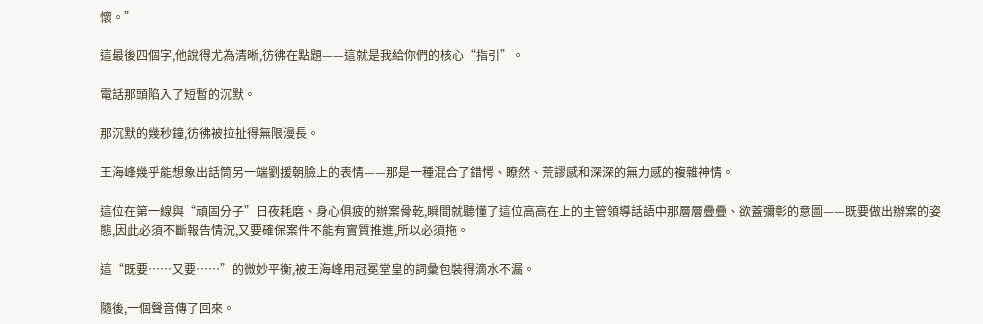懷。”

這最後四個字,他說得尤為清晰,彷彿在點題——這就是我給你們的核心“指引”。

電話那頭陷入了短暫的沉默。

那沉默的幾秒鐘,彷彿被拉扯得無限漫長。

王海峰幾乎能想象出話筒另一端劉援朝臉上的表情——那是一種混合了錯愕、瞭然、荒謬感和深深的無力感的複雜神情。

這位在第一線與“頑固分子”日夜耗磨、身心俱疲的辦案骨乾,瞬間就聽懂了這位高高在上的主管領導話語中那層層疊疊、欲蓋彌彰的意圖——既要做出辦案的姿態,因此必須不斷報告情況,又要確保案件不能有實質推進,所以必須拖。

這“既要……又要……”的微妙平衡,被王海峰用冠冕堂皇的詞彙包裝得滴水不漏。

隨後,一個聲音傳了回來。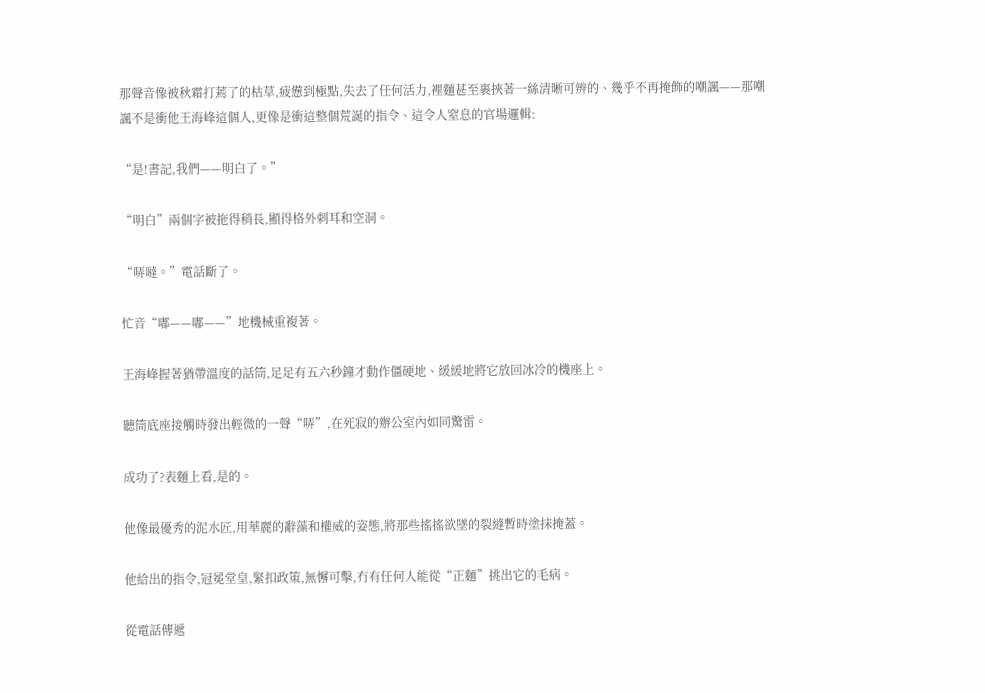那聲音像被秋霜打蔫了的枯草,疲憊到極點,失去了任何活力,裡麵甚至裹挾著一絲清晰可辨的、幾乎不再掩飾的嘲諷——那嘲諷不是衝他王海峰這個人,更像是衝這整個荒誕的指令、這令人窒息的官場邏輯:

“是!書記,我們——明白了。”

“明白”兩個字被拖得稍長,顯得格外刺耳和空洞。

“哢噠。”電話斷了。

忙音“嘟——嘟——”地機械重複著。

王海峰握著猶帶溫度的話筒,足足有五六秒鐘才動作僵硬地、緩緩地將它放回冰冷的機座上。

聽筒底座接觸時發出輕微的一聲“哢”,在死寂的辦公室內如同驚雷。

成功了?表麵上看,是的。

他像最優秀的泥水匠,用華麗的辭藻和權威的姿態,將那些搖搖欲墜的裂縫暫時塗抹掩蓋。

他給出的指令,冠冕堂皇,緊扣政策,無懈可擊,冇有任何人能從“正麵”挑出它的毛病。

從電話傳遞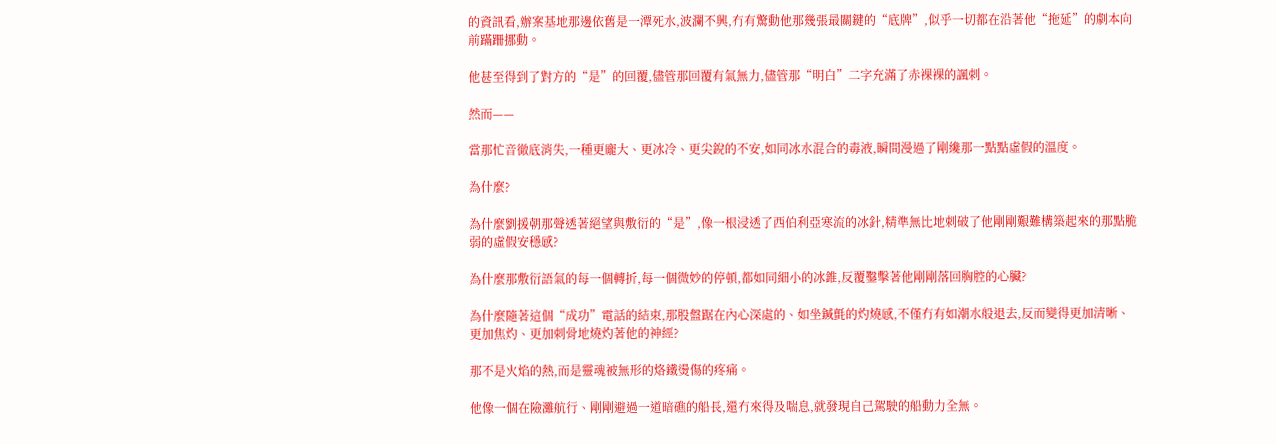的資訊看,辦案基地那邊依舊是一潭死水,波瀾不興,冇有驚動他那幾張最關鍵的“底牌”,似乎一切都在沿著他“拖延”的劇本向前蹣跚挪動。

他甚至得到了對方的“是”的回覆,儘管那回覆有氣無力,儘管那“明白”二字充滿了赤裸裸的諷刺。

然而——

當那忙音徹底消失,一種更龐大、更冰冷、更尖銳的不安,如同冰水混合的毒液,瞬間漫過了剛纔那一點點虛假的溫度。

為什麼?

為什麼劉援朝那聲透著絕望與敷衍的“是”,像一根浸透了西伯利亞寒流的冰針,精準無比地刺破了他剛剛艱難構築起來的那點脆弱的虛假安穩感?

為什麼那敷衍語氣的每一個轉折,每一個微妙的停頓,都如同細小的冰錐,反覆鑿擊著他剛剛落回胸腔的心臟?

為什麼隨著這個“成功”電話的結束,那股盤踞在內心深處的、如坐鍼氈的灼燒感,不僅冇有如潮水般退去,反而變得更加清晰、更加焦灼、更加刺骨地燒灼著他的神經?

那不是火焰的熱,而是靈魂被無形的烙鐵燙傷的疼痛。

他像一個在險灘航行、剛剛避過一道暗礁的船長,還冇來得及喘息,就發現自己駕駛的船動力全無。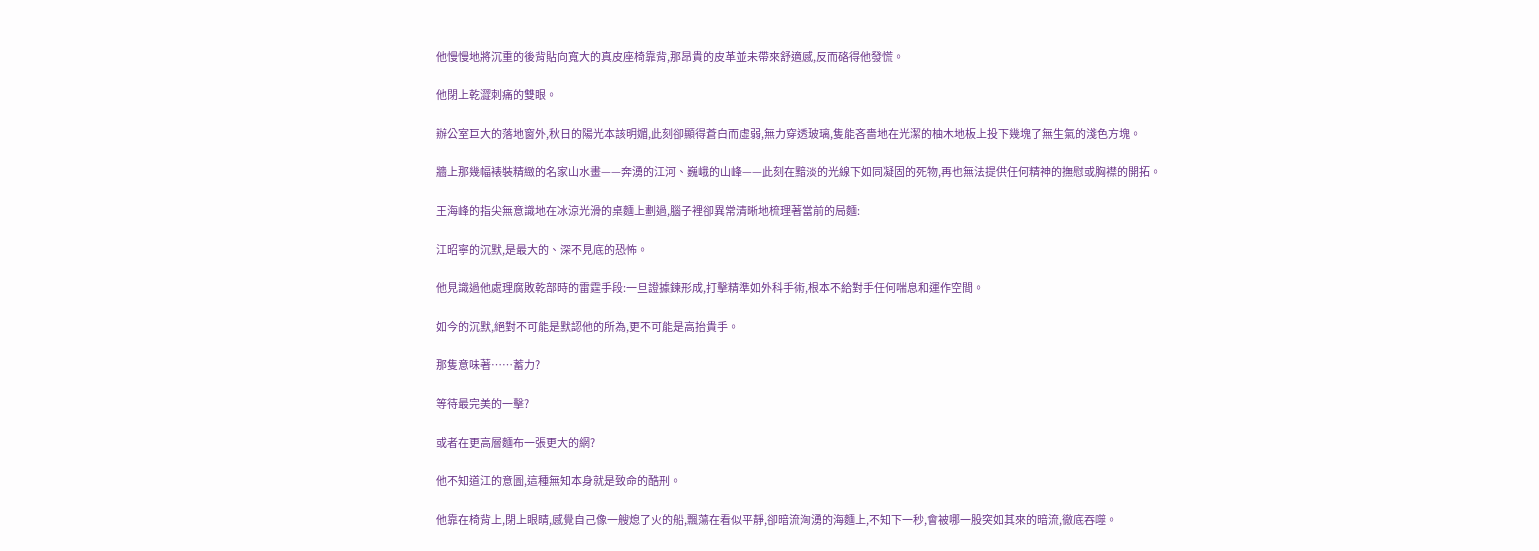他慢慢地將沉重的後背貼向寬大的真皮座椅靠背,那昂貴的皮革並未帶來舒適感,反而硌得他發慌。

他閉上乾澀刺痛的雙眼。

辦公室巨大的落地窗外,秋日的陽光本該明媚,此刻卻顯得蒼白而虛弱,無力穿透玻璃,隻能吝嗇地在光潔的柚木地板上投下幾塊了無生氣的淺色方塊。

牆上那幾幅裱裝精緻的名家山水畫——奔湧的江河、巍峨的山峰——此刻在黯淡的光線下如同凝固的死物,再也無法提供任何精神的撫慰或胸襟的開拓。

王海峰的指尖無意識地在冰涼光滑的桌麵上劃過,腦子裡卻異常清晰地梳理著當前的局麵:

江昭寧的沉默,是最大的、深不見底的恐怖。

他見識過他處理腐敗乾部時的雷霆手段:一旦證據鍊形成,打擊精準如外科手術,根本不給對手任何喘息和運作空間。

如今的沉默,絕對不可能是默認他的所為,更不可能是高抬貴手。

那隻意味著……蓄力?

等待最完美的一擊?

或者在更高層麵布一張更大的網?

他不知道江的意圖,這種無知本身就是致命的酷刑。

他靠在椅背上,閉上眼睛,感覺自己像一艘熄了火的船,飄蕩在看似平靜,卻暗流洶湧的海麵上,不知下一秒,會被哪一股突如其來的暗流,徹底吞噬。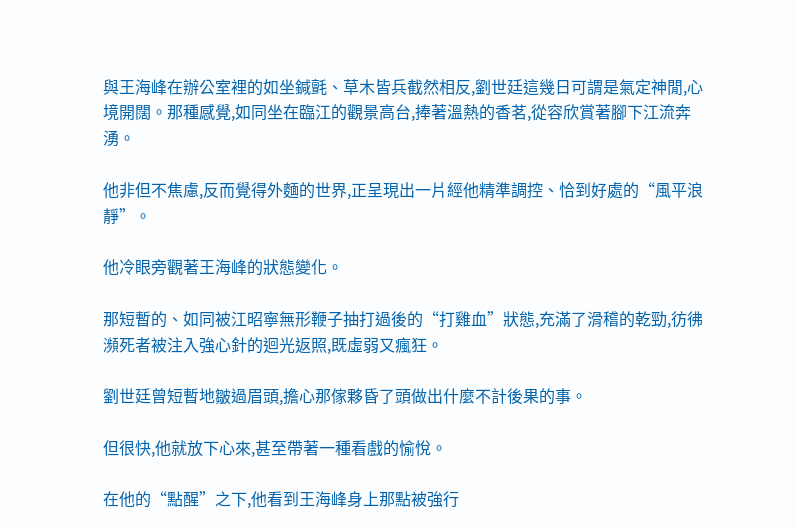與王海峰在辦公室裡的如坐鍼氈、草木皆兵截然相反,劉世廷這幾日可謂是氣定神閒,心境開闊。那種感覺,如同坐在臨江的觀景高台,捧著溫熱的香茗,從容欣賞著腳下江流奔湧。

他非但不焦慮,反而覺得外麵的世界,正呈現出一片經他精準調控、恰到好處的“風平浪靜”。

他冷眼旁觀著王海峰的狀態變化。

那短暫的、如同被江昭寧無形鞭子抽打過後的“打雞血”狀態,充滿了滑稽的乾勁,彷彿瀕死者被注入強心針的迴光返照,既虛弱又瘋狂。

劉世廷曾短暫地皺過眉頭,擔心那傢夥昏了頭做出什麼不計後果的事。

但很快,他就放下心來,甚至帶著一種看戲的愉悅。

在他的“點醒”之下,他看到王海峰身上那點被強行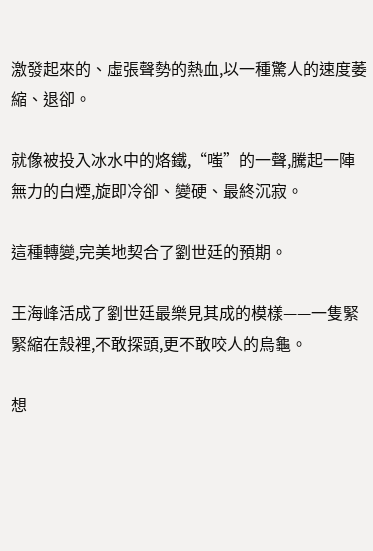激發起來的、虛張聲勢的熱血,以一種驚人的速度萎縮、退卻。

就像被投入冰水中的烙鐵,“嗤”的一聲,騰起一陣無力的白煙,旋即冷卻、變硬、最終沉寂。

這種轉變,完美地契合了劉世廷的預期。

王海峰活成了劉世廷最樂見其成的模樣——一隻緊緊縮在殼裡,不敢探頭,更不敢咬人的烏龜。

想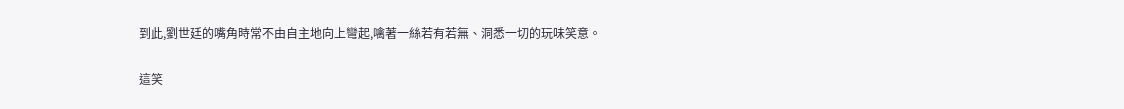到此,劉世廷的嘴角時常不由自主地向上彎起,噙著一絲若有若無、洞悉一切的玩味笑意。

這笑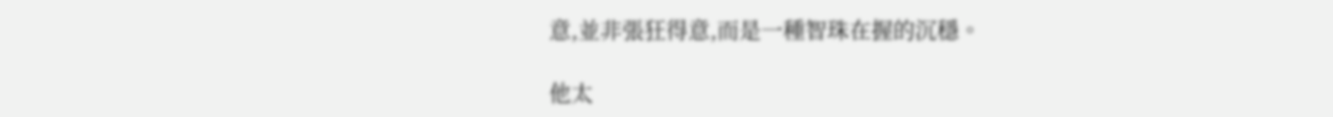意,並非張狂得意,而是一種智珠在握的沉穩。

他太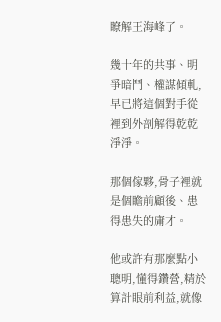瞭解王海峰了。

幾十年的共事、明爭暗鬥、權謀傾軋,早已將這個對手從裡到外剖解得乾乾淨淨。

那個傢夥,骨子裡就是個瞻前顧後、患得患失的庸才。

他或許有那麼點小聰明,懂得鑽營,精於算計眼前利益,就像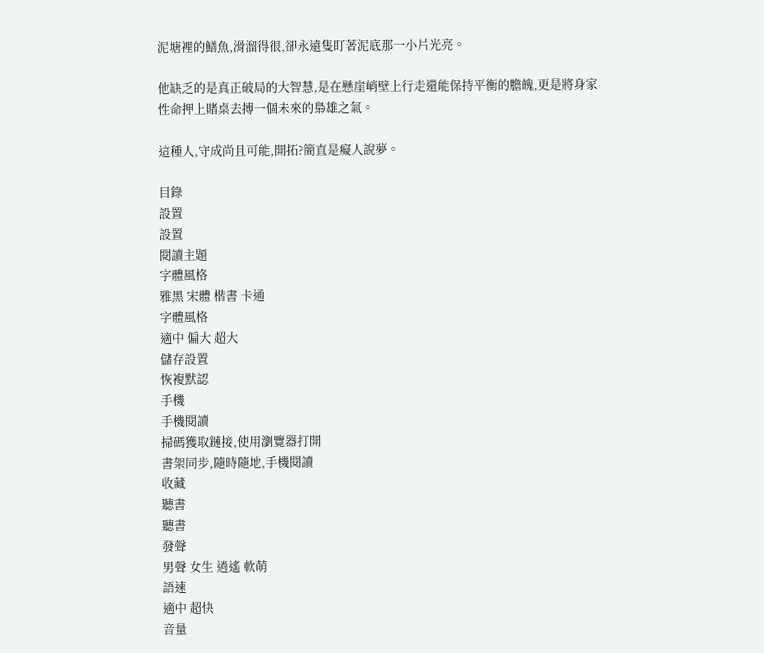泥塘裡的鱔魚,滑溜得很,卻永遠隻盯著泥底那一小片光亮。

他缺乏的是真正破局的大智慧,是在懸崖峭壁上行走還能保持平衡的膽魄,更是將身家性命押上賭桌去搏一個未來的梟雄之氣。

這種人,守成尚且可能,開拓?簡直是癡人說夢。

目錄
設置
設置
閱讀主題
字體風格
雅黑 宋體 楷書 卡通
字體風格
適中 偏大 超大
儲存設置
恢複默認
手機
手機閱讀
掃碼獲取鏈接,使用瀏覽器打開
書架同步,隨時隨地,手機閱讀
收藏
聽書
聽書
發聲
男聲 女生 逍遙 軟萌
語速
適中 超快
音量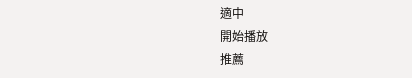適中
開始播放
推薦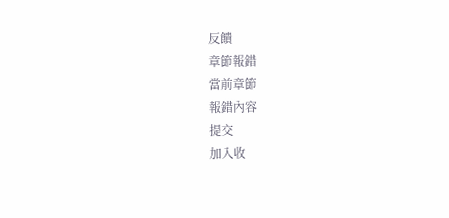反饋
章節報錯
當前章節
報錯內容
提交
加入收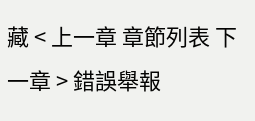藏 < 上一章 章節列表 下一章 > 錯誤舉報